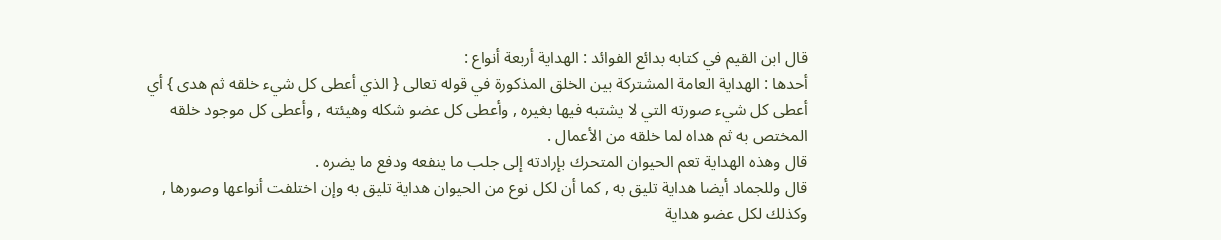قال ابن القيم في كتابه بدائع الفوائد : الهداية أربعة أنواع :
أحدها : الهداية العامة المشتركة بين الخلق المذكورة في قوله تعالى { الذي أعطى كل شيء خلقه ثم هدى } أي أعطى كل شيء صورته التي لا يشتبه فيها بغيره , وأعطى كل عضو شكله وهيئته , وأعطى كل موجود خلقه المختص به ثم هداه لما خلقه من الأعمال .
قال وهذه الهداية تعم الحيوان المتحرك بإرادته إلى جلب ما ينفعه ودفع ما يضره .
قال وللجماد أيضا هداية تليق به , كما أن لكل نوع من الحيوان هداية تليق به وإن اختلفت أنواعها وصورها , وكذلك لكل عضو هداية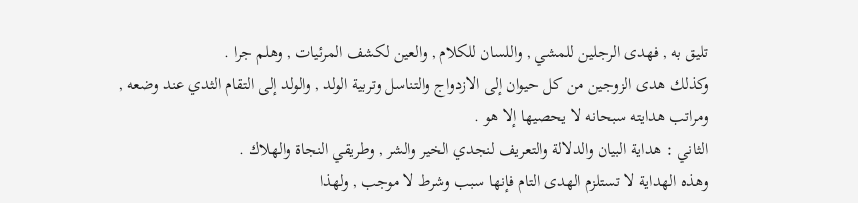تليق به , فهدى الرجلين للمشي , واللسان للكلام , والعين لكشف المرئيات , وهلم جرا .
وكذلك هدى الزوجين من كل حيوان إلى الازدواج والتناسل وتربية الولد , والولد إلى التقام الثدي عند وضعه , ومراتب هدايته سبحانه لا يحصيها إلا هو .
الثاني : هداية البيان والدلالة والتعريف لنجدي الخير والشر , وطريقي النجاة والهلاك .
وهذه الهداية لا تستلزم الهدى التام فإنها سبب وشرط لا موجب , ولهذا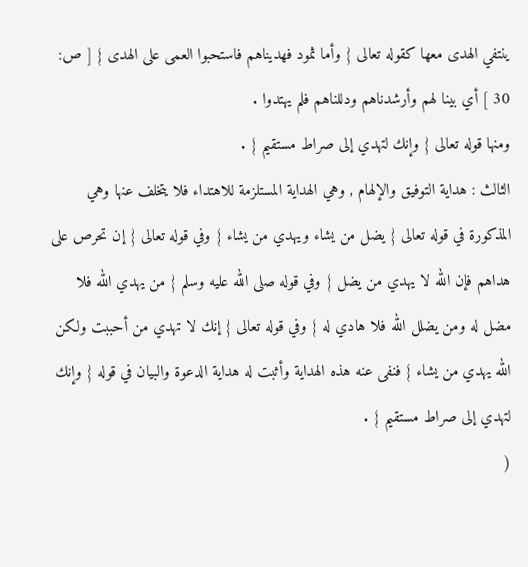ينتفي الهدى معها كقوله تعالى { وأما ثمود فهديناهم فاستحبوا العمى على الهدى } [ ص: 30 ] أي بينا لهم وأرشدناهم ودللناهم فلم يهتدوا .
ومنها قوله تعالى { وإنك لتهدي إلى صراط مستقيم } .
الثالث : هداية التوفيق والإلهام , وهي الهداية المستلزمة للاهتداء فلا يتخلف عنها وهي المذكورة في قوله تعالى { يضل من يشاء ويهدي من يشاء } وفي قوله تعالى { إن تحرص على هداهم فإن الله لا يهدي من يضل } وفي قوله صلى الله عليه وسلم { من يهدي الله فلا مضل له ومن يضلل الله فلا هادي له } وفي قوله تعالى { إنك لا تهدي من أحببت ولكن الله يهدي من يشاء } فنفى عنه هذه الهداية وأثبت له هداية الدعوة والبيان في قوله { وإنك لتهدي إلى صراط مستقيم } .
(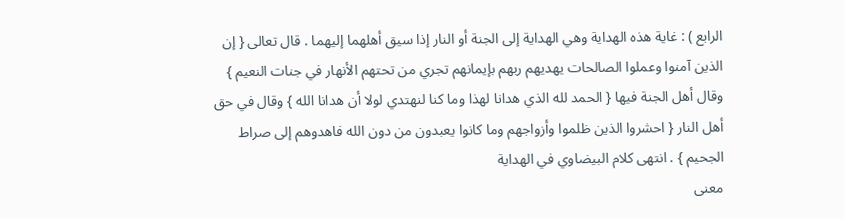الرابع ) : غاية هذه الهداية وهي الهداية إلى الجنة أو النار إذا سيق أهلهما إليهما . قال تعالى { إن الذين آمنوا وعملوا الصالحات يهديهم ربهم بإيمانهم تجري من تحتهم الأنهار في جنات النعيم } وقال أهل الجنة فيها { الحمد لله الذي هدانا لهذا وما كنا لنهتدي لولا أن هدانا الله } وقال في حق أهل النار { احشروا الذين ظلموا وأزواجهم وما كانوا يعبدون من دون الله فاهدوهم إلى صراط الجحيم } . انتهى كلام البيضاوي في الهداية
معنى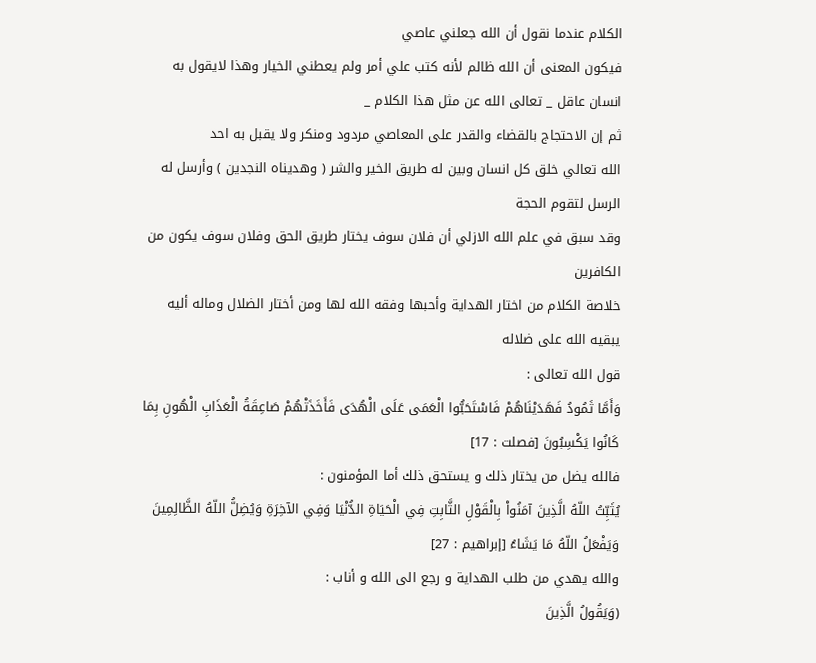الكلام عندما نقول أن الله جعلني عاصي
فيكون المعنى أن الله ظالم لأنه كتب علي أمر ولم يعطني الخيار وهذا لايقول به انسان عاقل _ تعالى الله عن مثل هذا الكلام _
ثم إن الاحتجاج بالقضاء والقدر على المعاصي مردود ومنكر ولا يقبل به احد
الله تعالي خلق كل انسان وبين له طريق الخير والشر ( وهديناه النجدين ) وأرسل له الرسل لتقوم الحجة
وقد سبق في علم الله الازلي أن فلان سوف يختار طريق الحق وفلان سوف يكون من الكافرين
خلاصة الكلام من اختار الهداية وأحبها وفقه الله لها ومن أختار الضلال وماله أليه يبقيه الله على ضلاله
قول الله تعالى :
وَأَمَّا ثَمُودُ فَهَدَيْنَاهُمْ فَاسْتَحَبُّوا الْعَمَى عَلَى الْهُدَى فَأَخَذَتْهُمْ صَاعِقَةُ الْعَذَابِ الْهُونِ بِمَا كَانُوا يَكْسِبُونَ [فصلت : 17]
فالله يضل من يختار ذلك و يستحق ذلك أما المؤمنون :
يُثَبِّتُ اللّهُ الَّذِينَ آمَنُواْ بِالْقَوْلِ الثَّابِتِ فِي الْحَيَاةِ الدُّنْيَا وَفِي الآخِرَةِ وَيُضِلُّ اللّهُ الظَّالِمِينَ وَيَفْعَلُ اللّهُ مَا يَشَاءُ [إبراهيم : 27]
والله يهدي من طلب الهداية و رجع الى الله و أناب :
(وَيَقُولُ الَّذِينَ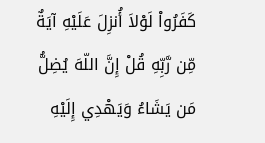كَفَرُواْ لَوْلاَ أُنزِلَ عَلَيْهِ آيَةٌ مِّن رَّبِّهِ قُلْ إِنَّ اللّهَ يُضِلُّ مَن يَشَاءُ وَيَهْدِي إِلَيْهِ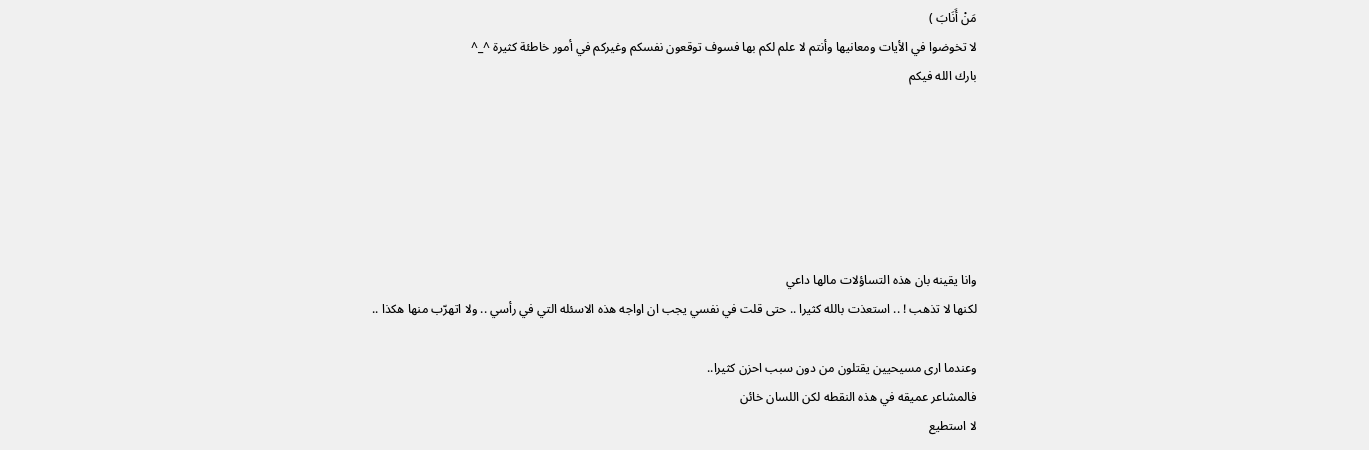مَنْ أَنَابَ )
لا تخوضوا في الأيات ومعانيها وأنتم لا علم لكم بها فسوف توقعون نفسكم وغيركم في أمور خاطئة كثيرة ^_^
بارك الله فيكم






وانا يقينه بان هذه التساؤلات مالها داعي
لكنها لا تذهب ! .. استعذت بالله كثيرا .. حتى قلت في نفسي يجب ان اواجه هذه الاسئله التي في رأسي .. ولا اتهرّب منها هكذا ..

وعندما ارى مسيحيين يقتلون من دون سبب احزن كثيرا..
فالمشاعر عميقه في هذه النقطه لكن اللسان خائن
لا استطيع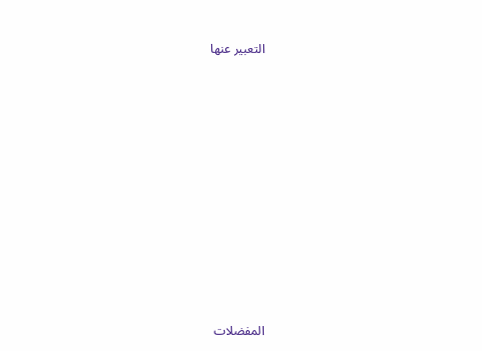التعبير عنها














المفضلات